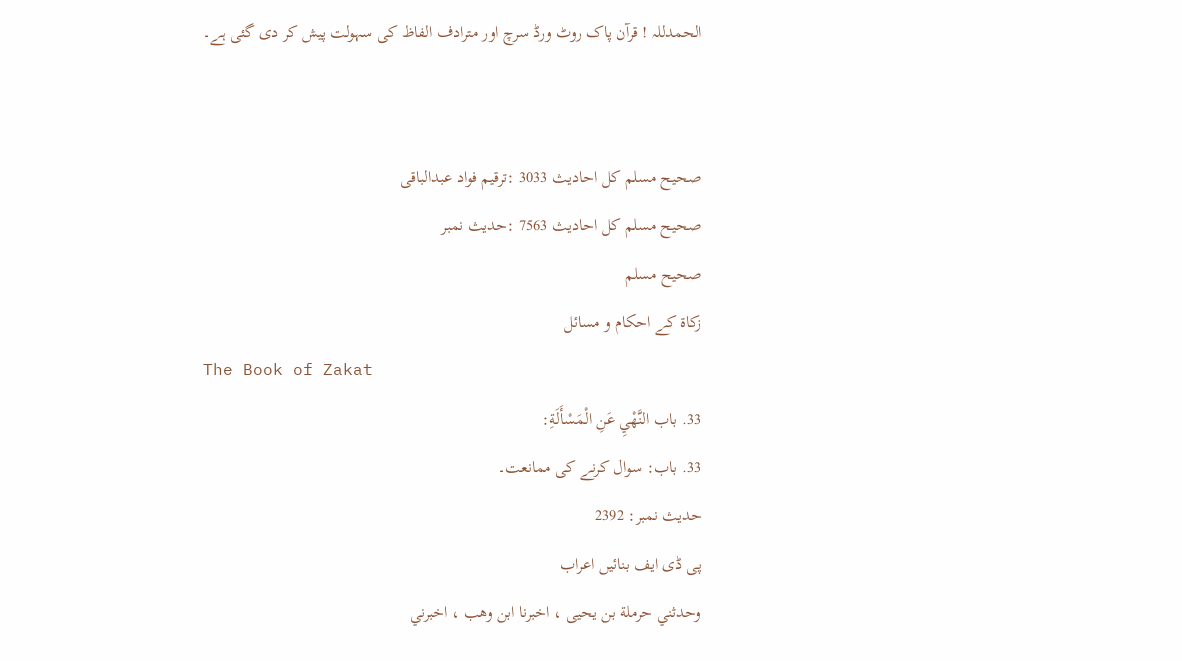الحمدللہ ! قرآن پاک روٹ ورڈ سرچ اور مترادف الفاظ کی سہولت پیش کر دی گئی ہے۔


صحيح مسلم کل احادیث 3033 :ترقیم فواد عبدالباقی
صحيح مسلم کل احادیث 7563 :حدیث نمبر
صحيح مسلم
زکاۃ کے احکام و مسائل
The Book of Zakat
33. باب النَّهْيِ عَنِ الْمَسْأَلَةِ:
33. باب: سوال کرنے کی ممانعت۔
حدیث نمبر: 2392
پی ڈی ایف بنائیں اعراب
وحدثني حرملة بن يحيى ، اخبرنا ابن وهب ، اخبرني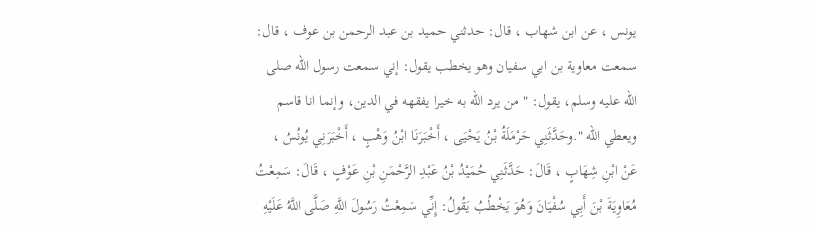يونس ، عن ابن شهاب ، قال: حدثني حميد بن عبد الرحمن بن عوف ، قال: سمعت معاوية بن ابي سفيان وهو يخطب يقول: إني سمعت رسول الله صلى الله عليه وسلم، يقول: " من يرد الله به خيرا يفقهه في الدين، وإنما انا قاسم ويعطي الله ".وحَدَّثَنِي حَرْمَلَةُ بْنُ يَحْيَى ، أَخْبَرَنَا ابْنُ وَهْبٍ ، أَخْبَرَنِي يُونُسُ ، عَنْ ابْنِ شِهَابٍ ، قَالَ: حَدَّثَنِي حُمَيْدُ بْنُ عَبْدِ الرَّحْمَنِ بْنِ عَوْفٍ ، قَالَ: سَمِعْتُ مُعَاوِيَةَ بْنَ أَبِي سُفْيَانَ وَهُوَ يَخْطُبُ يَقُولُ: إِنِّي سَمِعْتُ رَسُولَ اللَّهِ صَلَّى اللَّهُ عَلَيْهِ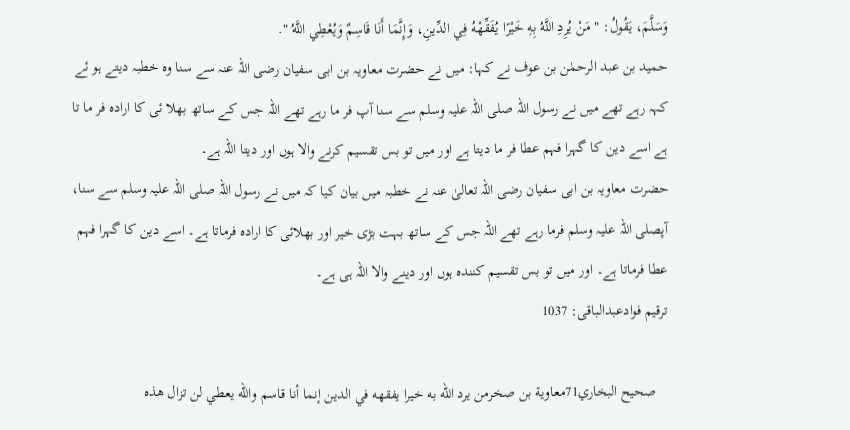وَسَلَّمَ، يَقُولُ: " مَنْ يُرِدِ اللَّهُ بِهِ خَيْرًا يُفَقِّهْهُ فِي الدِّينِ، وَإِنَّمَا أَنَا قَاسِمٌ وَيُعْطِي اللَّهُ ".
حمید بن عبد الرحمٰن بن عوف نے کہا: میں نے حضرت معاویہ بن ابی سفیان رضی اللہ عنہ سے سنا وہ خطبہ دیتے ہو ئے کہہ رہے تھے میں نے رسول اللہ صلی اللہ علیہ وسلم سے سنا آپ فر ما رہے تھے اللہ جس کے ساتھ بھلا ئی کا ارادہ فر ما تا ہے اسے دین کا گہرا فہم عطا فر ما دیتا ہے اور میں تو بس تقسیم کرنے والا ہوں اور دیتا اللہ ہے۔
حضرت معاویہ بن ابی سفیان رضی اللہ تعالیٰ عنہ نے خطبہ میں بیان کیا کہ میں نے رسول اللہ صلی اللہ علیہ وسلم سے سنا، آپصلی اللہ علیہ وسلم فرما رہے تھے اللہ جس کے ساتھ بہت بڑی خیر اور بھلائی کا ارادہ فرماتا ہے۔ اسے دین کا گہرا فہم عطا فرماتا ہے۔ اور میں تو بس تقسیم کنندہ ہوں اور دینے والا اللہ ہی ہے۔
ترقیم فوادعبدالباقی: 1037

   صحيح البخاري71معاوية بن صخرمن يرد الله به خيرا يفقهه في الدين إنما أنا قاسم والله يعطي لن تزال هذه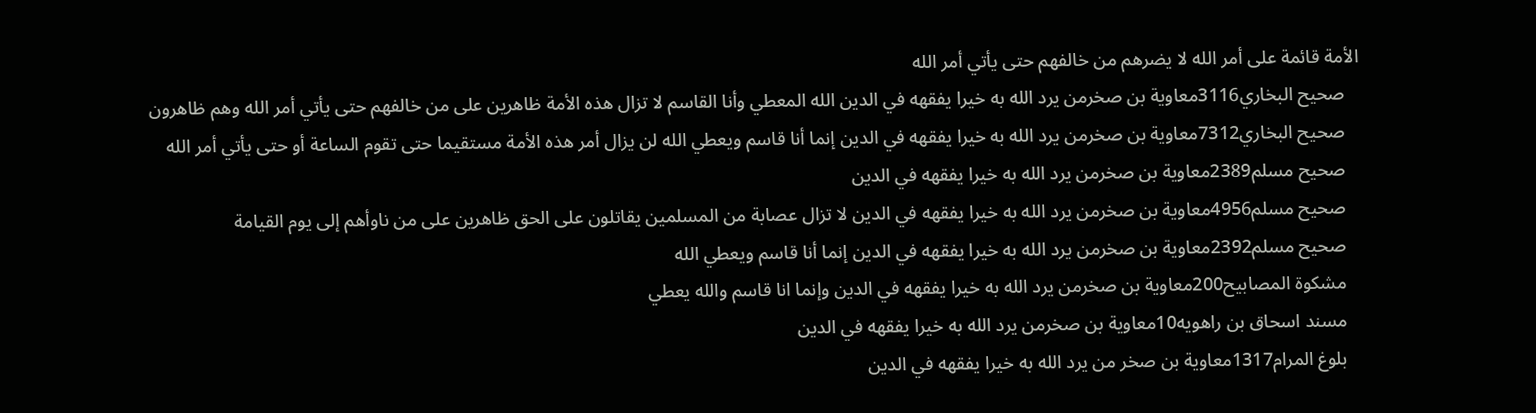الأمة قائمة على أمر الله لا يضرهم من خالفهم حتى يأتي أمر الله
   صحيح البخاري3116معاوية بن صخرمن يرد الله به خيرا يفقهه في الدين الله المعطي وأنا القاسم لا تزال هذه الأمة ظاهرين على من خالفهم حتى يأتي أمر الله وهم ظاهرون
   صحيح البخاري7312معاوية بن صخرمن يرد الله به خيرا يفقهه في الدين إنما أنا قاسم ويعطي الله لن يزال أمر هذه الأمة مستقيما حتى تقوم الساعة أو حتى يأتي أمر الله
   صحيح مسلم2389معاوية بن صخرمن يرد الله به خيرا يفقهه في الدين
   صحيح مسلم4956معاوية بن صخرمن يرد الله به خيرا يفقهه في الدين لا تزال عصابة من المسلمين يقاتلون على الحق ظاهرين على من ناوأهم إلى يوم القيامة
   صحيح مسلم2392معاوية بن صخرمن يرد الله به خيرا يفقهه في الدين إنما أنا قاسم ويعطي الله
   مشكوة المصابيح200معاوية بن صخرمن يرد الله به خيرا يفقهه في الدين وإنما انا قاسم والله يعطي
   مسند اسحاق بن راهويه10معاوية بن صخرمن يرد الله به خيرا يفقهه في الدين
   بلوغ المرام1317معاوية بن صخر من يرد الله به خيرا يفقهه في الدين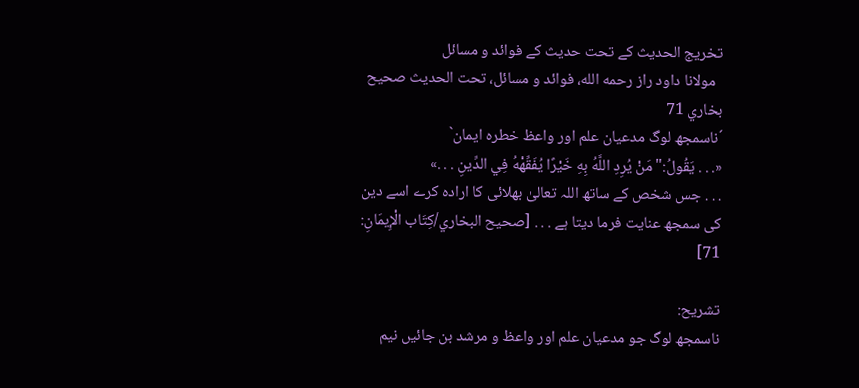تخریج الحدیث کے تحت حدیث کے فوائد و مسائل
  مولانا داود راز رحمه الله، فوائد و مسائل، تحت الحديث صحيح بخاري 71
´ناسمجھ لوگ مدعیان علم اور واعظ خطرہ ایمان`
«. . . يَقُولُ:" مَنْ يُرِدِ اللَّهُ بِهِ خَيْرًا يُفَقِّهْهُ فِي الدِّينِ . . .»
. . . جس شخص کے ساتھ اللہ تعالیٰ بھلائی کا ارادہ کرے اسے دین کی سمجھ عنایت فرما دیتا ہے . . . [صحيح البخاري/كِتَاب الْإِيمَانِ: 71]

تشریح:
ناسمجھ لوگ جو مدعیان علم اور واعظ و مرشد بن جائیں نیم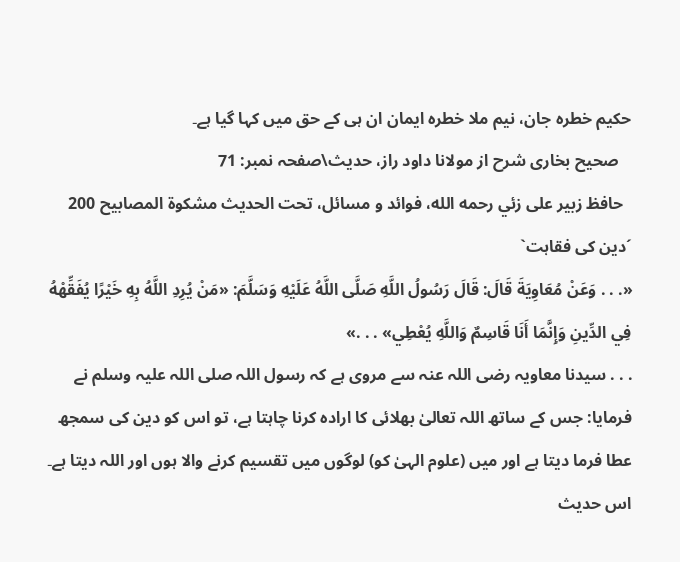حکیم خطرہ جان، نیم ملا خطرہ ایمان ان ہی کے حق میں کہا گیا ہے۔
   صحیح بخاری شرح از مولانا داود راز، حدیث\صفحہ نمبر: 71
  حافظ زبير على زئي رحمه الله، فوائد و مسائل، تحت الحديث مشكوة المصابيح 200
´دین کی فقاہت`
«. . . وَعَنْ مُعَاوِيَةَ قَالَ: قَالَ رَسُولُ اللَّهِ صَلَّى اللَّهُ عَلَيْهِ وَسَلَّمَ: «مَنْ يُرِدِ اللَّهُ بِهِ خَيْرًا يُفَقِّهْهُ فِي الدِّينِ وَإِنَّمَا أَنَا قَاسِمٌ وَاللَّهِ يُعْطِي» . . .»
. . . سیدنا معاویہ رضی اللہ عنہ سے مروی ہے کہ رسول اللہ صلی اللہ علیہ وسلم نے فرمایا: جس کے ساتھ اللہ تعالیٰ بھلائی کا ارادہ کرنا چاہتا ہے، تو اس کو دین کی سمجھ عطا فرما دیتا ہے اور میں (علوم الہیٰ کو) لوگوں میں تقسيم کرنے والا ہوں اور اللہ دیتا ہے۔ اس حدیث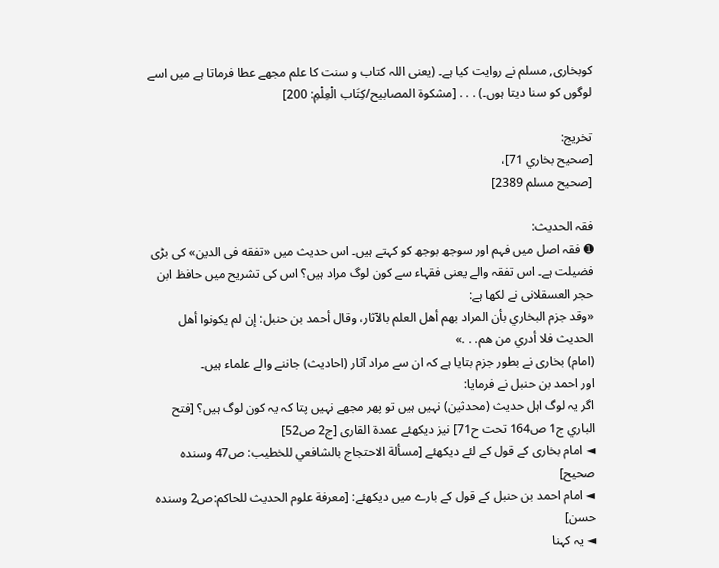کوبخاری, مسلم نے روایت کیا ہے۔ (یعنی اللہ کتاب و سنت کا علم مجھے عطا فرماتا ہے میں اسے لوگوں کو سنا دیتا ہوں۔) . . . [مشكوة المصابيح/كِتَاب الْعِلْمِ: 200]

تخریج:
[صحيح بخاري 71]،
[صحيح مسلم 2389]

فقہ الحدیث:
➊ فقہ اصل میں فہم اور سوجھ بوجھ کو کہتے ہیں۔ اس حدیث میں «تفقه فى الدين» کی بڑی فضیلت ہے۔ اس تفقہ والے یعنی فقہاء سے کون لوگ مراد ہیں؟ اس کی تشریح میں حافظ ابن حجر العسقلانی نے لکھا ہے:
«وقد جزم البخاري بأن المراد بهم أهل العلم بالآثار، وقال أحمد بن حنبل: إن لم يكونوا أهل الحديث فلا أدري من هم. . .»
(امام) بخاری نے بطور جزم بتایا ہے کہ ان سے مراد آثار (احادیث) جاننے والے علماء ہیں۔
اور احمد بن حنبل نے فرمایا:
اگر یہ لوگ اہل حدیث (محدثین) نہیں ہیں تو پھر مجھے نہیں پتا کہ یہ کون لوگ ہیں؟ [فتح الباري ج1 ص164 تحت ح71] نیز دیکھئے عمدۃ القاری [ج2 ص52]
◄ امام بخاری کے قول کے لئے دیکھئے [مسألة الاحتجاج بالشافعي للخطيب: ص47 وسنده صحيح]
◄ امام احمد بن حنبل کے قول کے بارے میں دیکھئے: [معرفة علوم الحديث للحاكم:ص2 وسنده حسن]
◄ یہ کہنا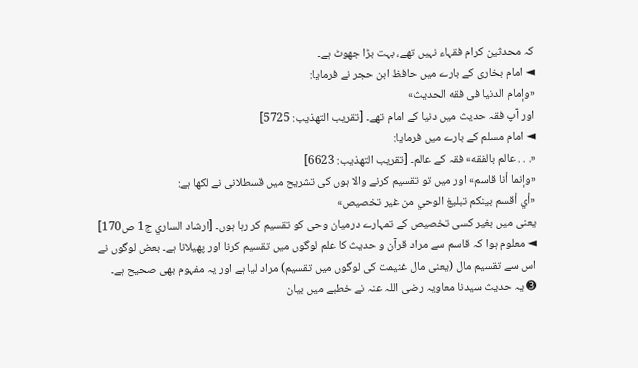کہ محدثین کرام فقہاء نہیں تھے، بہت بڑا جھوٹ ہے۔
◄ امام بخاری کے بارے میں حافظ ابن حجر نے فرمایا:
«وإمام الدنيا فى فقه الحديث»
اور آپ فقہ حدیث میں دنیا کے امام تھے۔ [تقريب التهذيب: 5725]
◄ امام مسلم کے بارے میں فرمایا:
«. . . عالم بالفقه» فقہ کے عالم۔ [تقريب التهذيب: 6623]
«وإنما أنا قاسم» اور میں تو تقسیم کرنے والا ہوں کی تشریح میں قسطلانی نے لکھا ہے:
«أي أقسم بينكم تبليغ الوحي من غير تخصيص»
یعنی میں بغیر کسی تخصیص کے تمہارے درمیان وحی کو تقسیم کر رہا ہوں۔ [ارشاد الساري ج1 ص170]
◄ معلوم ہوا کہ قاسم سے مراد قرآن و حدیث کا علم لوگوں میں تقسیم کرنا اور پھیلانا ہے۔ بعض لوگوں نے اس سے تقسیم مال (یعنی مال غنیمت کی لوگوں میں تقسیم) مراد لیا ہے اور یہ مفہوم بھی صحیح ہے۔
➌ یہ حدیث سیدنا معاویہ رضی اللہ عنہ نے خطبے میں بیان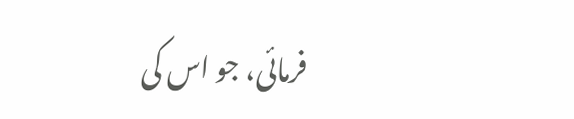فرمائی، جو اس کی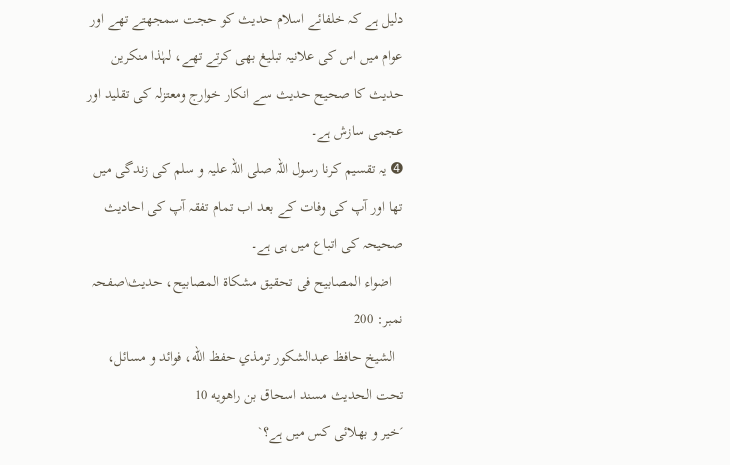دلیل ہے کہ خلفائے اسلام حدیث کو حجت سمجھتے تھے اور عوام میں اس کی علانیہ تبلیغ بھی کرتے تھے، لہٰذا منکرین حدیث کا صحیح حدیث سے انکار خوارج ومعتزلہ کی تقلید اور عجمی سازش ہے۔
➍ یہ تقسیم کرنا رسول اللہ صلی اللہ علیہ و سلم کی زندگی میں تھا اور آپ کی وفات کے بعد اب تمام تفقہ آپ کی احادیث صحیحہ کی اتباع میں ہی ہے۔
   اضواء المصابیح فی تحقیق مشکاۃ المصابیح، حدیث\صفحہ نمبر: 200
  الشيخ حافظ عبدالشكور ترمذي حفظ الله، فوائد و مسائل، تحت الحديث مسند اسحاق بن راهويه 10
´خیر و بھلائی کس میں ہے؟`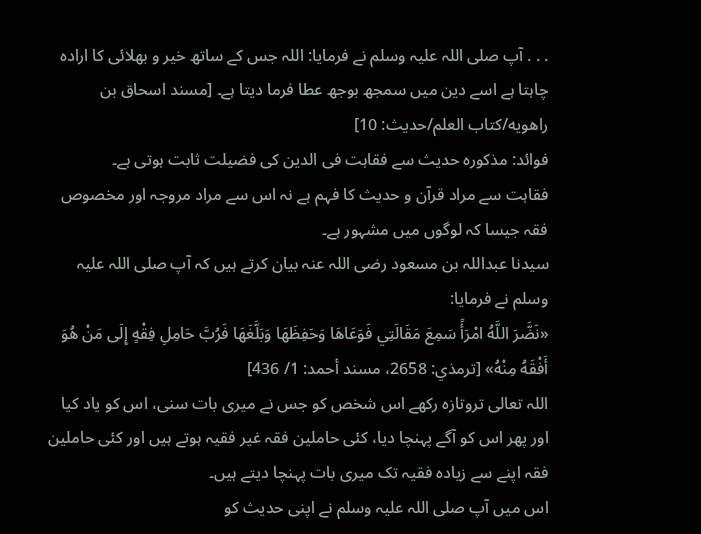. . . آپ صلی اللہ علیہ وسلم نے فرمایا: اللہ جس کے ساتھ خیر و بھلائی کا ارادہ چاہتا ہے اسے دین میں سمجھ بوجھ عطا فرما دیتا ہے۔ [مسند اسحاق بن راهويه/كتاب العلم/حدیث: 10]
فوائد: مذکورہ حدیث سے فقاہت فی الدین کی فضیلت ثابت ہوتی ہے۔
فقاہت سے مراد قرآن و حدیث کا فہم ہے نہ اس سے مراد مروجہ اور مخصوص فقہ جیسا کہ لوگوں میں مشہور ہے۔
سیدنا عبداللہ بن مسعود رضی اللہ عنہ بیان کرتے ہیں کہ آپ صلی اللہ علیہ وسلم نے فرمایا:
«نَضَّرَ اللَّهُ امْرَأً سَمِعَ مَقَالَتِي فَوَعَاهَا وَحَفِظَهَا وَبَلَّغَهَا فَرُبَّ حَامِلِ فِقْهٍ إِلَى مَنْ هُوَ أَفْقَهُ مِنْهُ» [ترمذي: 2658، مسند أحمد: 1/ 436]
اللہ تعالی تروتازہ رکھے اس شخص کو جس نے میری بات سنی، اس کو یاد کیا اور پھر اس کو آگے پہنچا دیا، کئی حاملین فقہ غیر فقیہ ہوتے ہیں اور کئی حاملین فقہ اپنے سے زیادہ فقیہ تک میری بات پہنچا دیتے ہیں۔
اس میں آپ صلی اللہ علیہ وسلم نے اپنی حدیث کو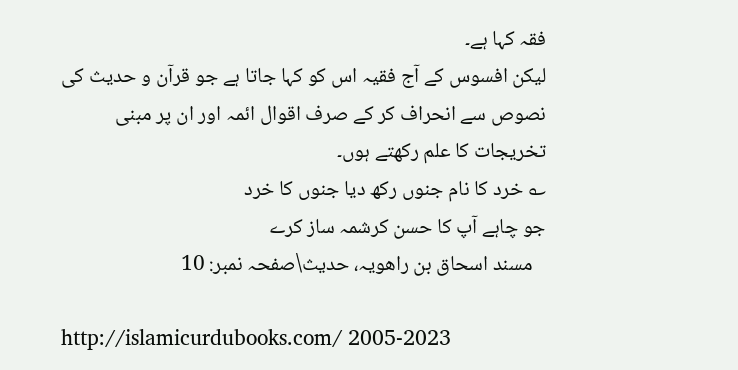فقہ کہا ہے۔
لیکن افسوس کے آج فقیہ اس کو کہا جاتا ہے جو قرآن و حدیث کی نصوص سے انحراف کر کے صرف اقوال ائمہ اور ان پر مبنی تخریجات کا علم رکھتے ہوں۔
؎ خرد کا نام جنوں رکھ دیا جنوں کا خرد
جو چاہے آپ کا حسن کرشمہ ساز کرے
   مسند اسحاق بن راھویہ، حدیث\صفحہ نمبر: 10

http://islamicurdubooks.com/ 2005-2023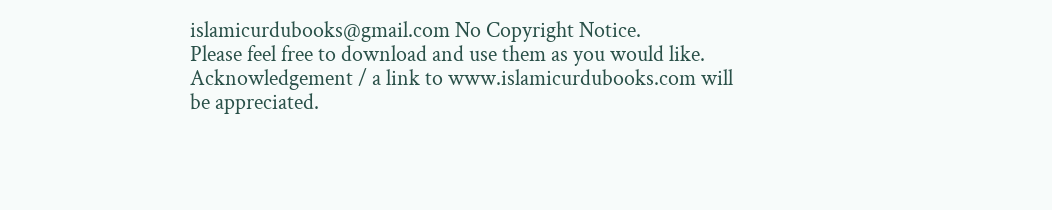islamicurdubooks@gmail.com No Copyright Notice.
Please feel free to download and use them as you would like.
Acknowledgement / a link to www.islamicurdubooks.com will be appreciated.